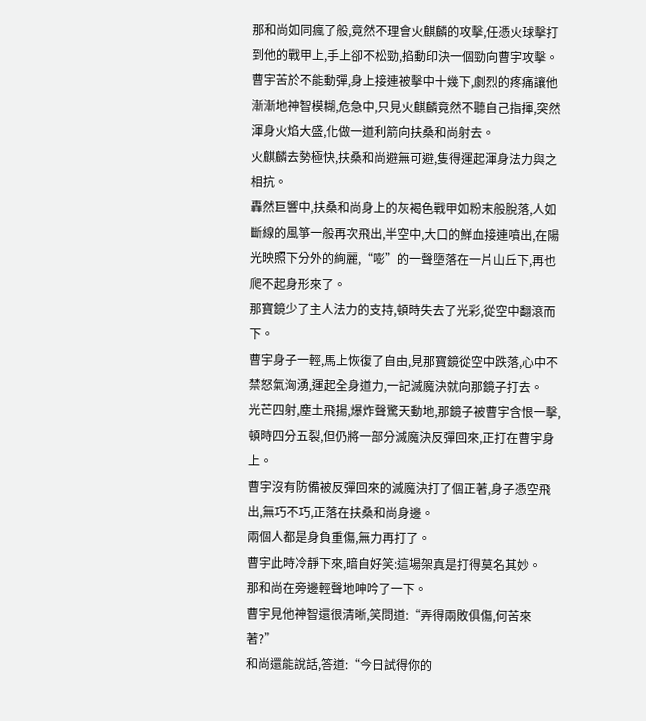那和尚如同瘋了般,竟然不理會火麒麟的攻擊,任憑火球擊打到他的戰甲上,手上卻不松勁,掐動印決一個勁向曹宇攻擊。
曹宇苦於不能動彈,身上接連被擊中十幾下,劇烈的疼痛讓他漸漸地神智模糊,危急中,只見火麒麟竟然不聽自己指揮,突然渾身火焰大盛,化做一道利箭向扶桑和尚射去。
火麒麟去勢極快,扶桑和尚避無可避,隻得運起渾身法力與之相抗。
轟然巨響中,扶桑和尚身上的灰褐色戰甲如粉末般脫落,人如斷線的風箏一般再次飛出,半空中,大口的鮮血接連噴出,在陽光映照下分外的絢麗,“嘭”的一聲墮落在一片山丘下,再也爬不起身形來了。
那寶鏡少了主人法力的支持,頓時失去了光彩,從空中翻滾而下。
曹宇身子一輕,馬上恢復了自由,見那寶鏡從空中跌落,心中不禁怒氣洶湧,運起全身道力,一記滅魔決就向那鏡子打去。
光芒四射,塵土飛揚,爆炸聲驚天動地,那鏡子被曹宇含恨一擊,頓時四分五裂,但仍將一部分滅魔決反彈回來,正打在曹宇身上。
曹宇沒有防備被反彈回來的滅魔決打了個正著,身子憑空飛出,無巧不巧,正落在扶桑和尚身邊。
兩個人都是身負重傷,無力再打了。
曹宇此時冷靜下來,暗自好笑:這場架真是打得莫名其妙。
那和尚在旁邊輕聲地呻吟了一下。
曹宇見他神智還很清晰,笑問道:“弄得兩敗俱傷,何苦來著?”
和尚還能說話,答道:“今日試得你的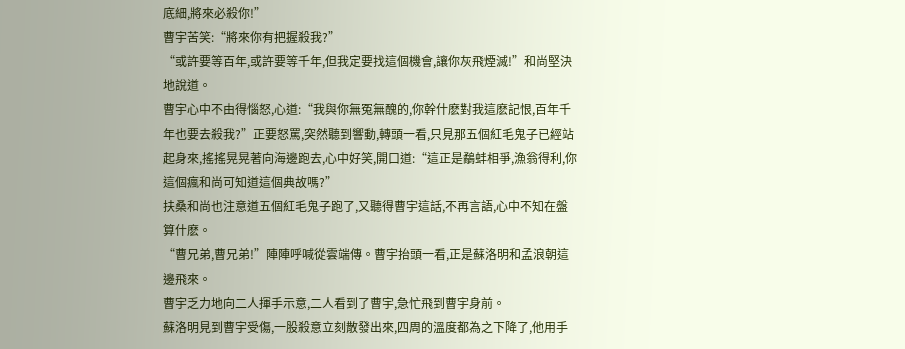底細,將來必殺你!”
曹宇苦笑:“將來你有把握殺我?”
“或許要等百年,或許要等千年,但我定要找這個機會,讓你灰飛煙滅!”和尚堅決地說道。
曹宇心中不由得惱怒,心道:“我與你無冤無醜的,你幹什麽對我這麽記恨,百年千年也要去殺我?”正要怒罵,突然聽到響動,轉頭一看,只見那五個紅毛鬼子已經站起身來,搖搖晃晃著向海邊跑去,心中好笑,開口道:“這正是鷸蚌相爭,漁翁得利,你這個瘋和尚可知道這個典故嗎?”
扶桑和尚也注意道五個紅毛鬼子跑了,又聽得曹宇這話,不再言語,心中不知在盤算什麽。
“曹兄弟,曹兄弟!”陣陣呼喊從雲端傳。曹宇抬頭一看,正是蘇洛明和孟浪朝這邊飛來。
曹宇乏力地向二人揮手示意,二人看到了曹宇,急忙飛到曹宇身前。
蘇洛明見到曹宇受傷,一股殺意立刻散發出來,四周的溫度都為之下降了,他用手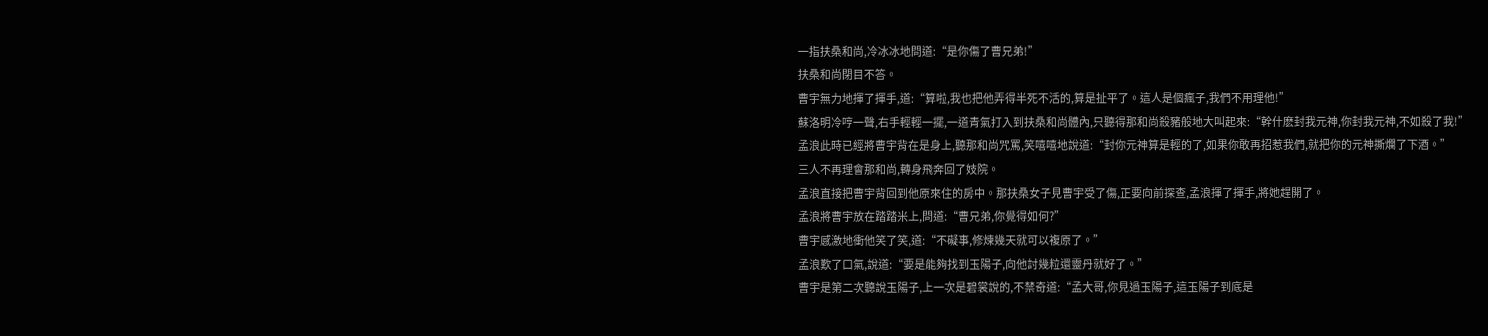一指扶桑和尚,冷冰冰地問道:“是你傷了曹兄弟!”
扶桑和尚閉目不答。
曹宇無力地揮了揮手,道:“算啦,我也把他弄得半死不活的,算是扯平了。這人是個瘋子,我們不用理他!”
蘇洛明冷哼一聲,右手輕輕一擺,一道青氣打入到扶桑和尚體內,只聽得那和尚殺豬般地大叫起來:“幹什麽封我元神,你封我元神,不如殺了我!”
孟浪此時已經將曹宇背在是身上,聽那和尚咒罵,笑嘻嘻地說道:“封你元神算是輕的了,如果你敢再招惹我們,就把你的元神撕爛了下酒。”
三人不再理會那和尚,轉身飛奔回了妓院。
孟浪直接把曹宇背回到他原來住的房中。那扶桑女子見曹宇受了傷,正要向前探查,孟浪揮了揮手,將她趕開了。
孟浪將曹宇放在踏踏米上,問道:“曹兄弟,你覺得如何?”
曹宇感激地衝他笑了笑,道:“不礙事,修煉幾天就可以複原了。”
孟浪歎了口氣,說道:“要是能夠找到玉陽子,向他討幾粒還靈丹就好了。”
曹宇是第二次聽說玉陽子,上一次是碧裳說的,不禁奇道:“孟大哥,你見過玉陽子,這玉陽子到底是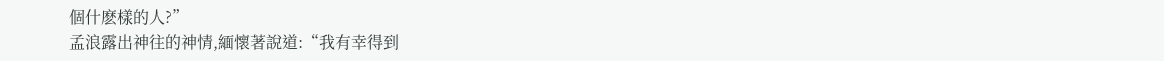個什麽樣的人?”
孟浪露出神往的神情,緬懷著說道:“我有幸得到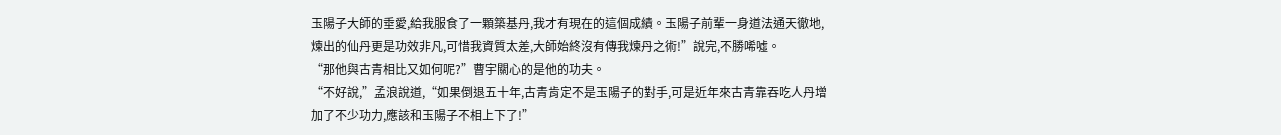玉陽子大師的垂愛,給我服食了一顆築基丹,我才有現在的這個成績。玉陽子前輩一身道法通天徹地,煉出的仙丹更是功效非凡,可惜我資質太差,大師始終沒有傳我煉丹之術!”說完,不勝唏噓。
“那他與古青相比又如何呢?”曹宇關心的是他的功夫。
“不好說,”孟浪說道,“如果倒退五十年,古青肯定不是玉陽子的對手,可是近年來古青靠吞吃人丹增加了不少功力,應該和玉陽子不相上下了!”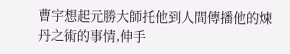曹宇想起元勝大師托他到人間傳播他的煉丹之術的事情,伸手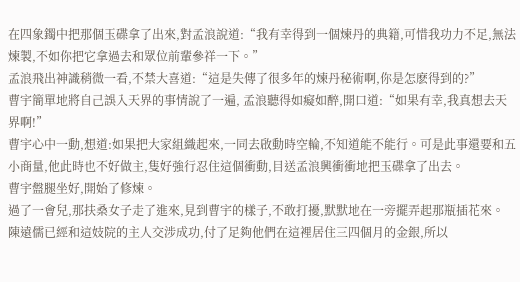在四象鐲中把那個玉碟拿了出來,對孟浪說道:“我有幸得到一個煉丹的典籍,可惜我功力不足,無法煉製,不如你把它拿過去和眾位前輩參祥一下。”
孟浪飛出神識稍微一看,不禁大喜道:“這是失傳了很多年的煉丹秘術啊,你是怎麽得到的?”
曹宇簡單地將自己誤入天界的事情說了一遍, 孟浪聽得如癡如醉,開口道:“如果有幸,我真想去天界啊!”
曹宇心中一動,想道:如果把大家組織起來,一同去啟動時空輪,不知道能不能行。可是此事還要和五小商量,他此時也不好做主,隻好強行忍住這個衝動,目送孟浪興衝衝地把玉碟拿了出去。
曹宇盤腿坐好,開始了修煉。
過了一會兒,那扶桑女子走了進來,見到曹宇的樣子,不敢打擾,默默地在一旁擺弄起那瓶插花來。
陳遠儒已經和這妓院的主人交涉成功,付了足夠他們在這裡居住三四個月的金銀,所以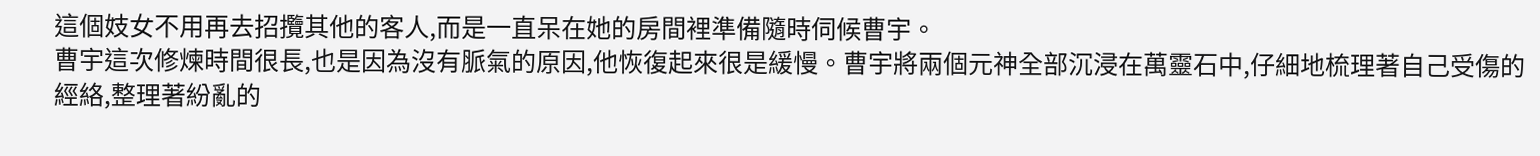這個妓女不用再去招攬其他的客人,而是一直呆在她的房間裡準備隨時伺候曹宇。
曹宇這次修煉時間很長,也是因為沒有脈氣的原因,他恢復起來很是緩慢。曹宇將兩個元神全部沉浸在萬靈石中,仔細地梳理著自己受傷的經絡,整理著紛亂的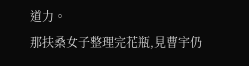道力。
那扶桑女子整理完花瓶,見曹宇仍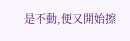是不動,便又開始擦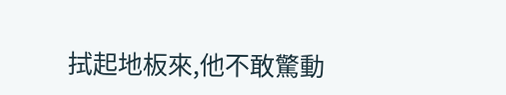拭起地板來,他不敢驚動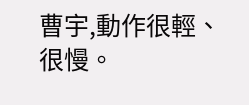曹宇,動作很輕、很慢。